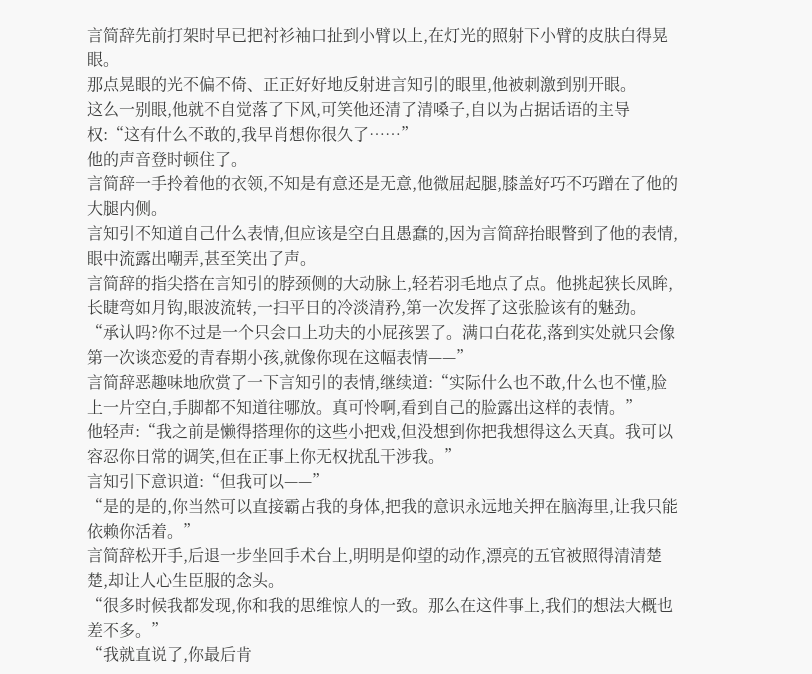言简辞先前打架时早已把衬衫袖口扯到小臂以上,在灯光的照射下小臂的皮肤白得晃眼。
那点晃眼的光不偏不倚、正正好好地反射进言知引的眼里,他被刺激到别开眼。
这么一别眼,他就不自觉落了下风,可笑他还清了清嗓子,自以为占据话语的主导权:“这有什么不敢的,我早肖想你很久了……”
他的声音登时顿住了。
言简辞一手拎着他的衣领,不知是有意还是无意,他微屈起腿,膝盖好巧不巧蹭在了他的大腿内侧。
言知引不知道自己什么表情,但应该是空白且愚蠢的,因为言简辞抬眼瞥到了他的表情,眼中流露出嘲弄,甚至笑出了声。
言简辞的指尖搭在言知引的脖颈侧的大动脉上,轻若羽毛地点了点。他挑起狭长凤眸,长睫弯如月钩,眼波流转,一扫平日的冷淡清矜,第一次发挥了这张脸该有的魅劲。
“承认吗?你不过是一个只会口上功夫的小屁孩罢了。满口白花花,落到实处就只会像第一次谈恋爱的青春期小孩,就像你现在这幅表情——”
言简辞恶趣味地欣赏了一下言知引的表情,继续道:“实际什么也不敢,什么也不懂,脸上一片空白,手脚都不知道往哪放。真可怜啊,看到自己的脸露出这样的表情。”
他轻声:“我之前是懒得搭理你的这些小把戏,但没想到你把我想得这么天真。我可以容忍你日常的调笑,但在正事上你无权扰乱干涉我。”
言知引下意识道:“但我可以——”
“是的是的,你当然可以直接霸占我的身体,把我的意识永远地关押在脑海里,让我只能依赖你活着。”
言简辞松开手,后退一步坐回手术台上,明明是仰望的动作,漂亮的五官被照得清清楚楚,却让人心生臣服的念头。
“很多时候我都发现,你和我的思维惊人的一致。那么在这件事上,我们的想法大概也差不多。”
“我就直说了,你最后肯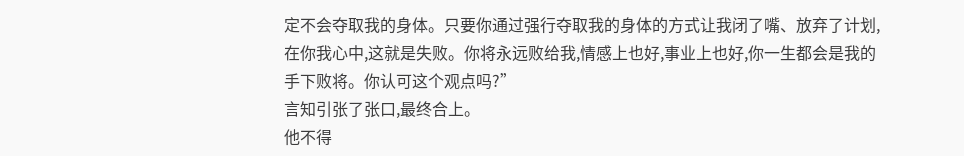定不会夺取我的身体。只要你通过强行夺取我的身体的方式让我闭了嘴、放弃了计划,在你我心中,这就是失败。你将永远败给我,情感上也好,事业上也好,你一生都会是我的手下败将。你认可这个观点吗?”
言知引张了张口,最终合上。
他不得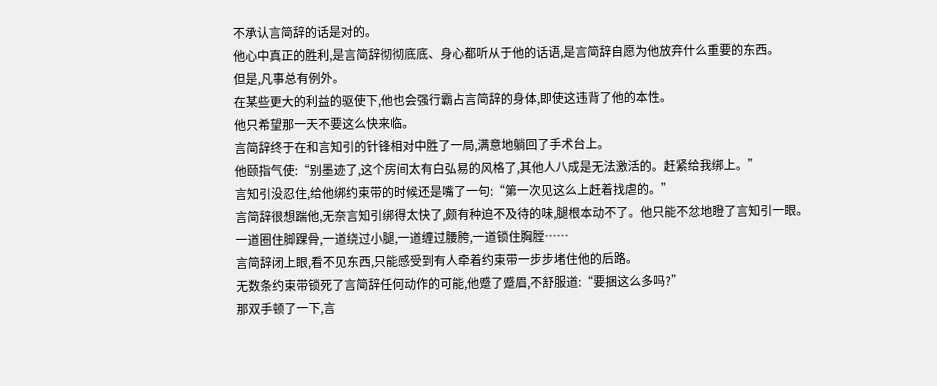不承认言简辞的话是对的。
他心中真正的胜利,是言简辞彻彻底底、身心都听从于他的话语,是言简辞自愿为他放弃什么重要的东西。
但是,凡事总有例外。
在某些更大的利益的驱使下,他也会强行霸占言简辞的身体,即使这违背了他的本性。
他只希望那一天不要这么快来临。
言简辞终于在和言知引的针锋相对中胜了一局,满意地躺回了手术台上。
他颐指气使:“别墨迹了,这个房间太有白弘易的风格了,其他人八成是无法激活的。赶紧给我绑上。”
言知引没忍住,给他绑约束带的时候还是嘴了一句:“第一次见这么上赶着找虐的。”
言简辞很想踹他,无奈言知引绑得太快了,颇有种迫不及待的味,腿根本动不了。他只能不忿地瞪了言知引一眼。
一道圈住脚踝骨,一道绕过小腿,一道缠过腰胯,一道锁住胸膛……
言简辞闭上眼,看不见东西,只能感受到有人牵着约束带一步步堵住他的后路。
无数条约束带锁死了言简辞任何动作的可能,他蹙了蹙眉,不舒服道:“要捆这么多吗?”
那双手顿了一下,言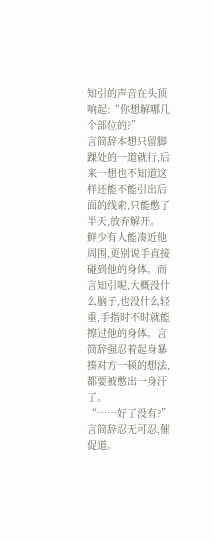知引的声音在头顶响起:“你想解哪几个部位的?”
言简辞本想只留脚踝处的一道就行,后来一想也不知道这样还能不能引出后面的线索,只能憋了半天,放弃解开。
鲜少有人能凑近他周围,更别说手直接碰到他的身体。而言知引呢,大概没什么脑子,也没什么轻重,手指时不时就能擦过他的身体。言简辞强忍着起身暴揍对方一顿的想法,都要被憋出一身汗了。
“……好了没有?”言简辞忍无可忍,催促道。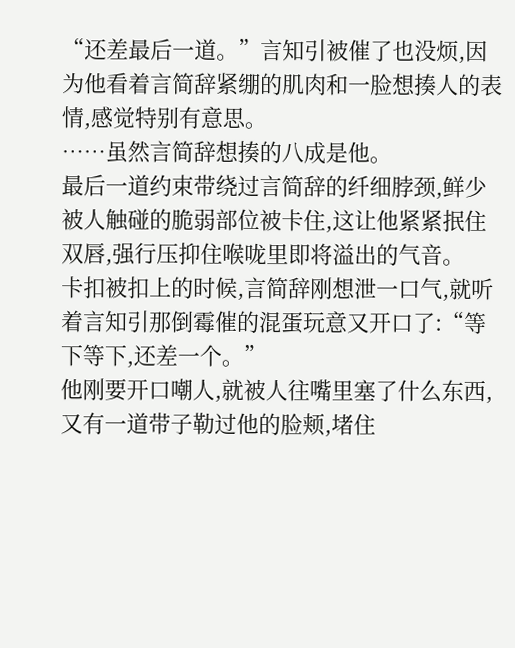“还差最后一道。”言知引被催了也没烦,因为他看着言简辞紧绷的肌肉和一脸想揍人的表情,感觉特别有意思。
……虽然言简辞想揍的八成是他。
最后一道约束带绕过言简辞的纤细脖颈,鲜少被人触碰的脆弱部位被卡住,这让他紧紧抿住双唇,强行压抑住喉咙里即将溢出的气音。
卡扣被扣上的时候,言简辞刚想泄一口气,就听着言知引那倒霉催的混蛋玩意又开口了:“等下等下,还差一个。”
他刚要开口嘲人,就被人往嘴里塞了什么东西,又有一道带子勒过他的脸颊,堵住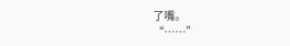了嘴。
“……”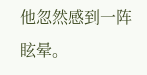他忽然感到一阵眩晕。